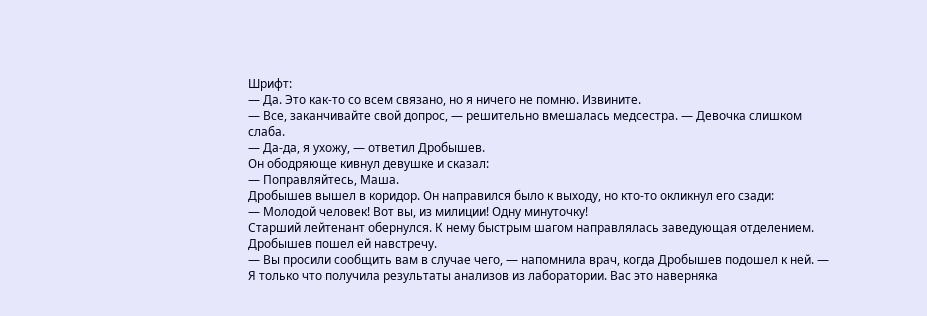Шрифт:
— Да. Это как-то со всем связано, но я ничего не помню. Извините.
— Все, заканчивайте свой допрос, — решительно вмешалась медсестра. — Девочка слишком слаба.
— Да-да, я ухожу, — ответил Дробышев.
Он ободряюще кивнул девушке и сказал:
— Поправляйтесь, Маша.
Дробышев вышел в коридор. Он направился было к выходу, но кто-то окликнул его сзади:
— Молодой человек! Вот вы, из милиции! Одну минуточку!
Старший лейтенант обернулся. К нему быстрым шагом направлялась заведующая отделением. Дробышев пошел ей навстречу.
— Вы просили сообщить вам в случае чего, — напомнила врач, когда Дробышев подошел к ней. — Я только что получила результаты анализов из лаборатории. Вас это наверняка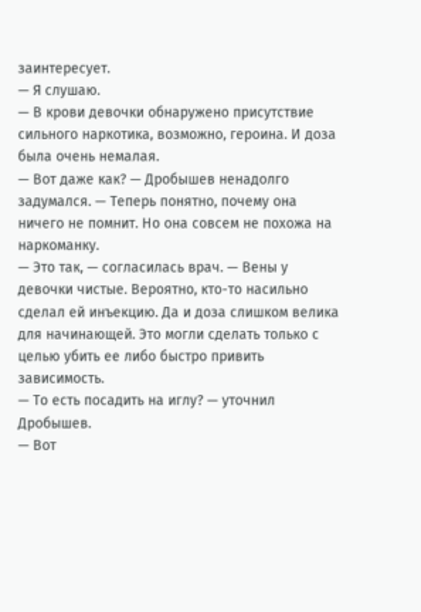заинтересует.
— Я слушаю.
— В крови девочки обнаружено присутствие сильного наркотика, возможно, героина. И доза была очень немалая.
— Вот даже как? — Дробышев ненадолго задумался. — Теперь понятно, почему она ничего не помнит. Но она совсем не похожа на наркоманку.
— Это так, — согласилась врач. — Вены у девочки чистые. Вероятно, кто-то насильно сделал ей инъекцию. Да и доза слишком велика для начинающей. Это могли сделать только с целью убить ее либо быстро привить зависимость.
— То есть посадить на иглу? — уточнил Дробышев.
— Вот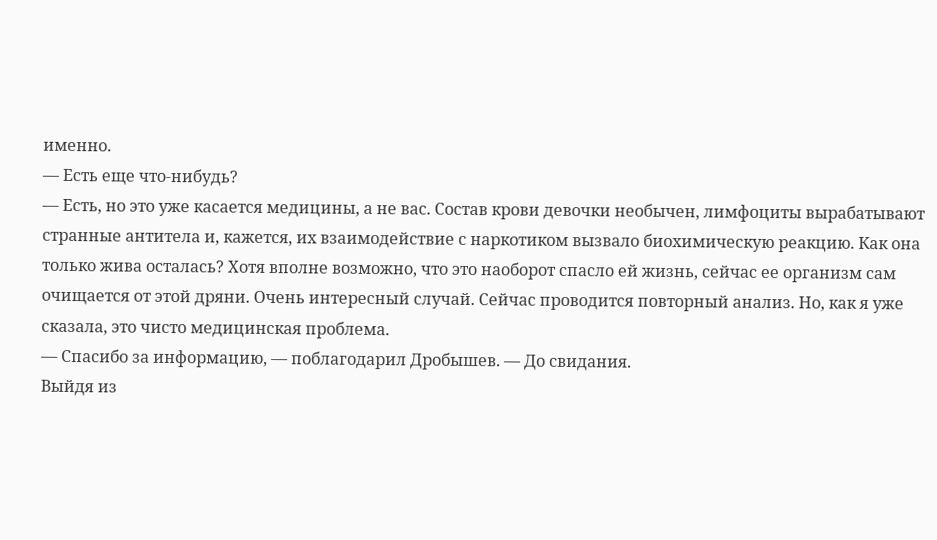именно.
— Есть еще что-нибудь?
— Есть, но это уже касается медицины, а не вас. Состав крови девочки необычен, лимфоциты вырабатывают странные антитела и, кажется, их взаимодействие с наркотиком вызвало биохимическую реакцию. Как она только жива осталась? Хотя вполне возможно, что это наоборот спасло ей жизнь, сейчас ее организм сам очищается от этой дряни. Очень интересный случай. Сейчас проводится повторный анализ. Но, как я уже сказала, это чисто медицинская проблема.
— Спасибо за информацию, — поблагодарил Дробышев. — До свидания.
Выйдя из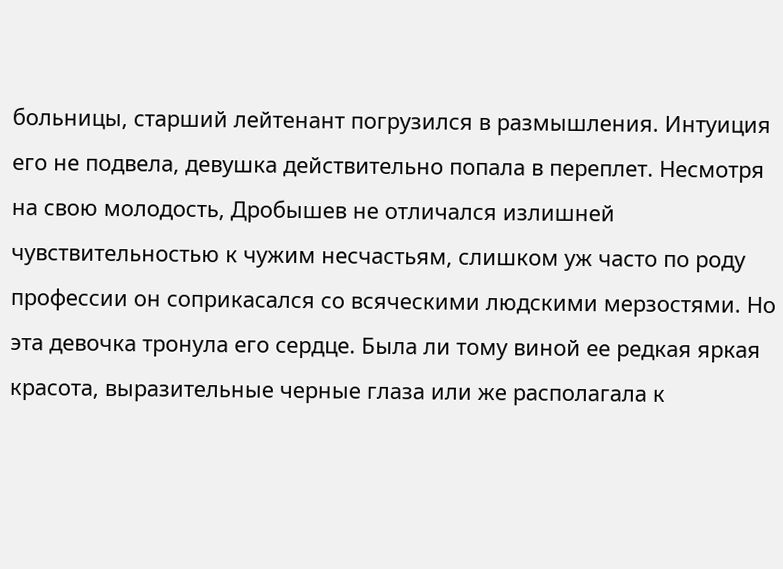больницы, старший лейтенант погрузился в размышления. Интуиция его не подвела, девушка действительно попала в переплет. Несмотря на свою молодость, Дробышев не отличался излишней чувствительностью к чужим несчастьям, слишком уж часто по роду профессии он соприкасался со всяческими людскими мерзостями. Но эта девочка тронула его сердце. Была ли тому виной ее редкая яркая красота, выразительные черные глаза или же располагала к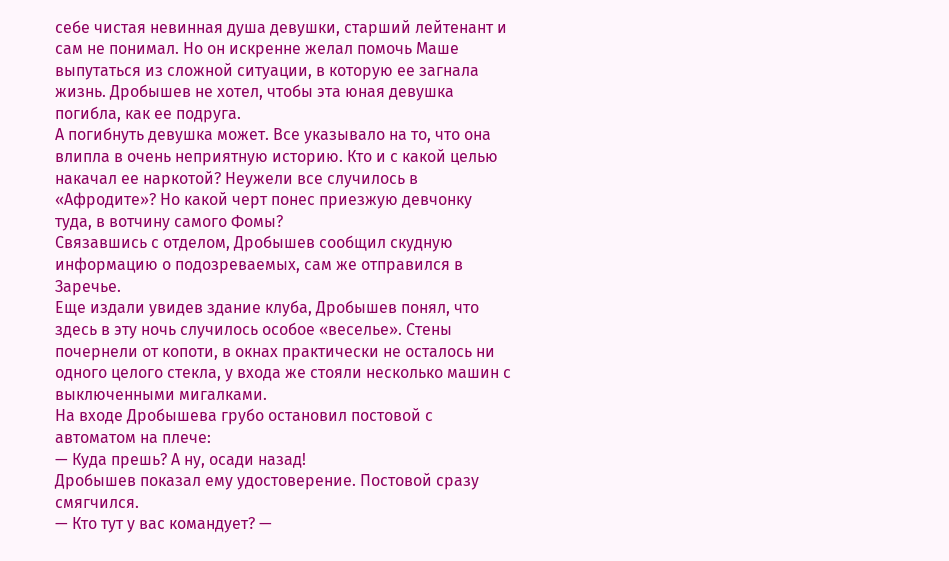себе чистая невинная душа девушки, старший лейтенант и сам не понимал. Но он искренне желал помочь Маше выпутаться из сложной ситуации, в которую ее загнала жизнь. Дробышев не хотел, чтобы эта юная девушка погибла, как ее подруга.
А погибнуть девушка может. Все указывало на то, что она влипла в очень неприятную историю. Кто и с какой целью накачал ее наркотой? Неужели все случилось в «Афродите»? Но какой черт понес приезжую девчонку туда, в вотчину самого Фомы?
Связавшись с отделом, Дробышев сообщил скудную информацию о подозреваемых, сам же отправился в Заречье.
Еще издали увидев здание клуба, Дробышев понял, что здесь в эту ночь случилось особое «веселье». Стены почернели от копоти, в окнах практически не осталось ни одного целого стекла, у входа же стояли несколько машин с выключенными мигалками.
На входе Дробышева грубо остановил постовой с автоматом на плече:
— Куда прешь? А ну, осади назад!
Дробышев показал ему удостоверение. Постовой сразу смягчился.
— Кто тут у вас командует? —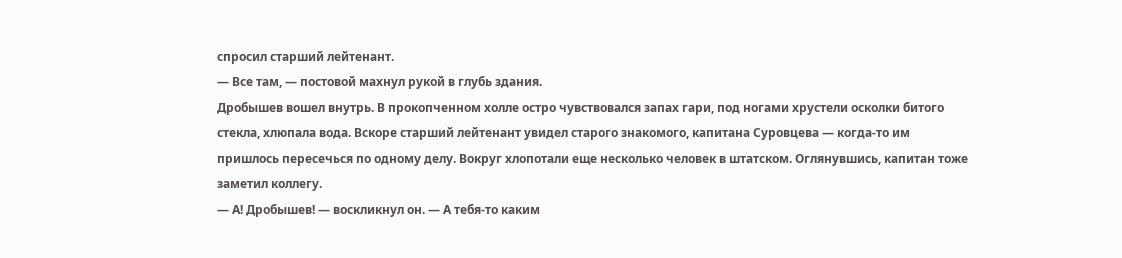спросил старший лейтенант.
— Все там, — постовой махнул рукой в глубь здания.
Дробышев вошел внутрь. В прокопченном холле остро чувствовался запах гари, под ногами хрустели осколки битого стекла, хлюпала вода. Вскоре старший лейтенант увидел старого знакомого, капитана Суровцева — когда-то им пришлось пересечься по одному делу. Вокруг хлопотали еще несколько человек в штатском. Оглянувшись, капитан тоже заметил коллегу.
— А! Дробышев! — воскликнул он. — А тебя-то каким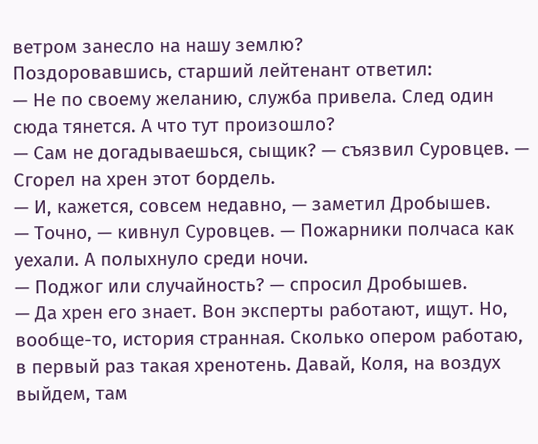ветром занесло на нашу землю?
Поздоровавшись, старший лейтенант ответил:
— Не по своему желанию, служба привела. След один сюда тянется. А что тут произошло?
— Сам не догадываешься, сыщик? — съязвил Суровцев. — Сгорел на хрен этот бордель.
— И, кажется, совсем недавно, — заметил Дробышев.
— Точно, — кивнул Суровцев. — Пожарники полчаса как уехали. А полыхнуло среди ночи.
— Поджог или случайность? — спросил Дробышев.
— Да хрен его знает. Вон эксперты работают, ищут. Но, вообще-то, история странная. Сколько опером работаю, в первый раз такая хренотень. Давай, Коля, на воздух выйдем, там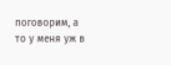поговорим, а то у меня уж в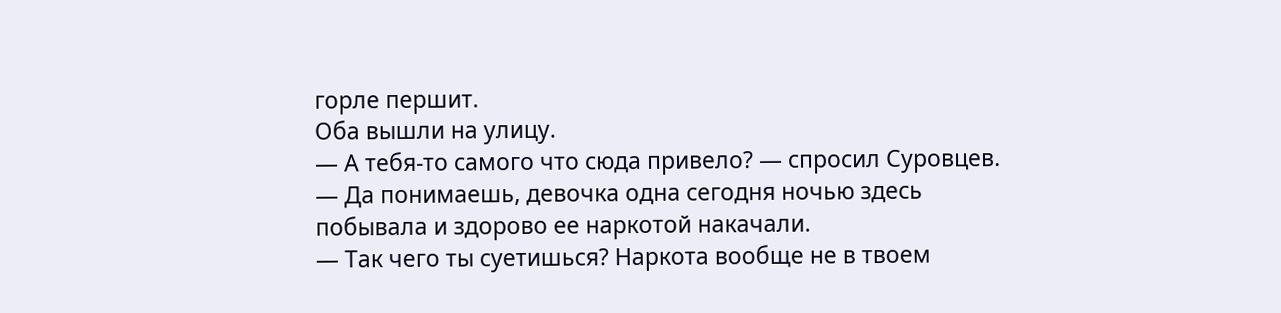горле першит.
Оба вышли на улицу.
— А тебя-то самого что сюда привело? — спросил Суровцев.
— Да понимаешь, девочка одна сегодня ночью здесь побывала и здорово ее наркотой накачали.
— Так чего ты суетишься? Наркота вообще не в твоем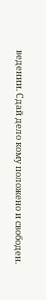ведении. Сдай дело кому положено и свободен.